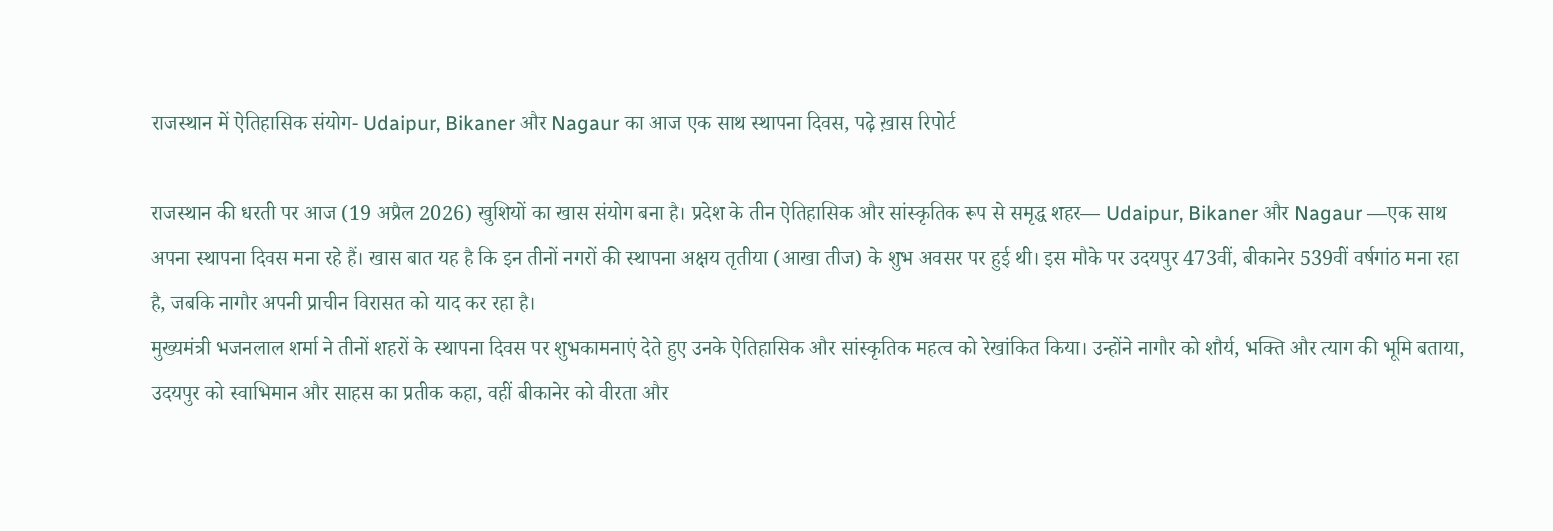राजस्थान में ऐतिहासिक संयोग- Udaipur, Bikaner और Nagaur का आज एक साथ स्थापना दिवस, पढ़े ख़ास रिपोर्ट

राजस्थान की धरती पर आज (19 अप्रैल 2026) खुशियों का खास संयोग बना है। प्रदेश के तीन ऐतिहासिक और सांस्कृतिक रूप से समृद्ध शहर— Udaipur, Bikaner और Nagaur —एक साथ अपना स्थापना दिवस मना रहे हैं। खास बात यह है कि इन तीनों नगरों की स्थापना अक्षय तृतीया (आखा तीज) के शुभ अवसर पर हुई थी। इस मौके पर उदयपुर 473वीं, बीकानेर 539वीं वर्षगांठ मना रहा है, जबकि नागौर अपनी प्राचीन विरासत को याद कर रहा है।
मुख्यमंत्री भजनलाल शर्मा ने तीनों शहरों के स्थापना दिवस पर शुभकामनाएं देते हुए उनके ऐतिहासिक और सांस्कृतिक महत्व को रेखांकित किया। उन्होंने नागौर को शौर्य, भक्ति और त्याग की भूमि बताया, उदयपुर को स्वाभिमान और साहस का प्रतीक कहा, वहीं बीकानेर को वीरता और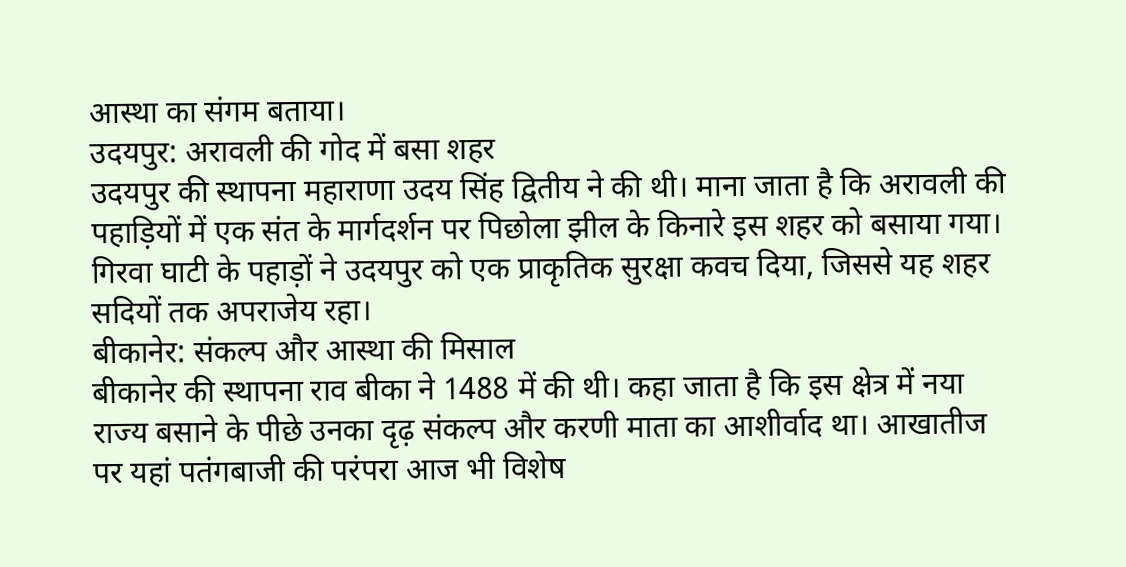आस्था का संगम बताया।
उदयपुर: अरावली की गोद में बसा शहर
उदयपुर की स्थापना महाराणा उदय सिंह द्वितीय ने की थी। माना जाता है कि अरावली की पहाड़ियों में एक संत के मार्गदर्शन पर पिछोला झील के किनारे इस शहर को बसाया गया। गिरवा घाटी के पहाड़ों ने उदयपुर को एक प्राकृतिक सुरक्षा कवच दिया, जिससे यह शहर सदियों तक अपराजेय रहा।
बीकानेर: संकल्प और आस्था की मिसाल
बीकानेर की स्थापना राव बीका ने 1488 में की थी। कहा जाता है कि इस क्षेत्र में नया राज्य बसाने के पीछे उनका दृढ़ संकल्प और करणी माता का आशीर्वाद था। आखातीज पर यहां पतंगबाजी की परंपरा आज भी विशेष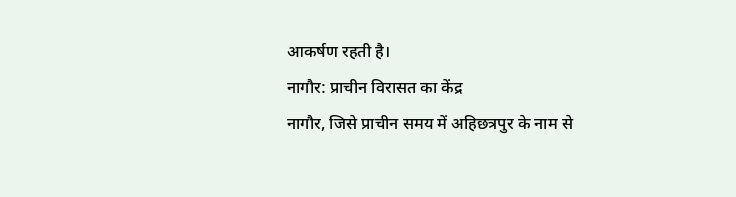आकर्षण रहती है।
नागौर: प्राचीन विरासत का केंद्र
नागौर, जिसे प्राचीन समय में अहिछत्रपुर के नाम से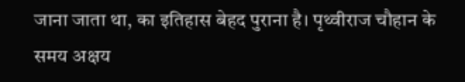जाना जाता था, का इतिहास बेहद पुराना है। पृथ्वीराज चौहान के समय अक्षय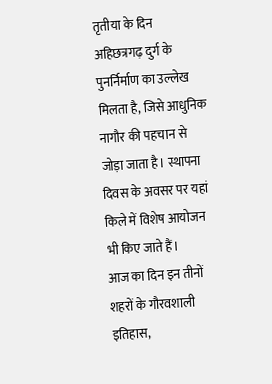तृतीया के दिन अहिछत्रगढ़ दुर्ग के पुनर्निर्माण का उल्लेख मिलता है, जिसे आधुनिक नागौर की पहचान से जोड़ा जाता है। स्थापना दिवस के अवसर पर यहां किले में विशेष आयोजन भी किए जाते हैं।
आज का दिन इन तीनों शहरों के गौरवशाली इतिहास,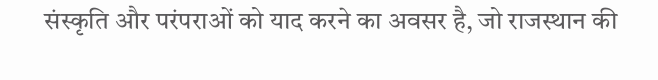संस्कृति और परंपराओं को याद करने का अवसर है, जो राजस्थान की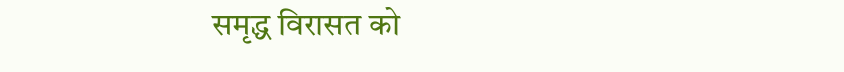समृद्ध विरासत को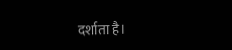दर्शाता है।